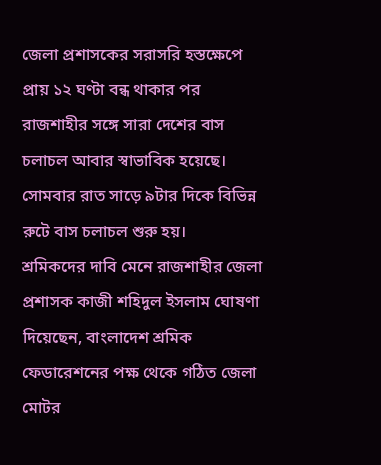জেলা প্রশাসকের সরাসরি হস্তক্ষেপে প্রায় ১২ ঘণ্টা বন্ধ থাকার পর রাজশাহীর সঙ্গে সারা দেশের বাস চলাচল আবার স্বাভাবিক হয়েছে। সোমবার রাত সাড়ে ৯টার দিকে বিভিন্ন রুটে বাস চলাচল শুরু হয়।
শ্রমিকদের দাবি মেনে রাজশাহীর জেলা প্রশাসক কাজী শহিদুল ইসলাম ঘোষণা দিয়েছেন, বাংলাদেশ শ্রমিক ফেডারেশনের পক্ষ থেকে গঠিত জেলা মোটর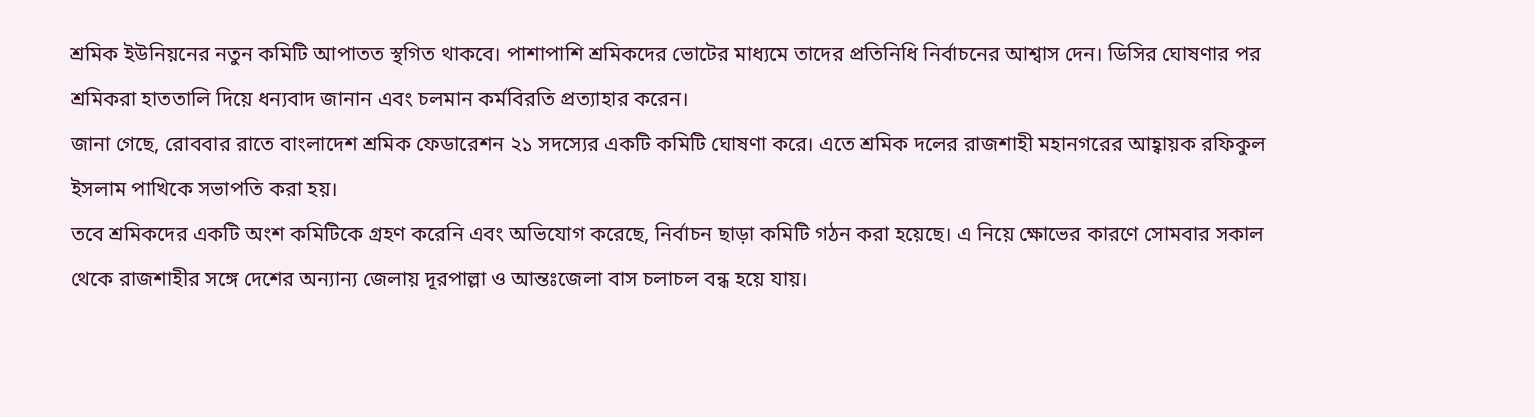শ্রমিক ইউনিয়নের নতুন কমিটি আপাতত স্থগিত থাকবে। পাশাপাশি শ্রমিকদের ভোটের মাধ্যমে তাদের প্রতিনিধি নির্বাচনের আশ্বাস দেন। ডিসির ঘোষণার পর শ্রমিকরা হাততালি দিয়ে ধন্যবাদ জানান এবং চলমান কর্মবিরতি প্রত্যাহার করেন।
জানা গেছে, রোববার রাতে বাংলাদেশ শ্রমিক ফেডারেশন ২১ সদস্যের একটি কমিটি ঘোষণা করে। এতে শ্রমিক দলের রাজশাহী মহানগরের আহ্বায়ক রফিকুল ইসলাম পাখিকে সভাপতি করা হয়।
তবে শ্রমিকদের একটি অংশ কমিটিকে গ্রহণ করেনি এবং অভিযোগ করেছে, নির্বাচন ছাড়া কমিটি গঠন করা হয়েছে। এ নিয়ে ক্ষোভের কারণে সোমবার সকাল থেকে রাজশাহীর সঙ্গে দেশের অন্যান্য জেলায় দূরপাল্লা ও আন্তঃজেলা বাস চলাচল বন্ধ হয়ে যায়।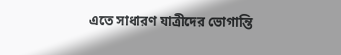এতে সাধারণ যাত্রীদের ভোগান্তি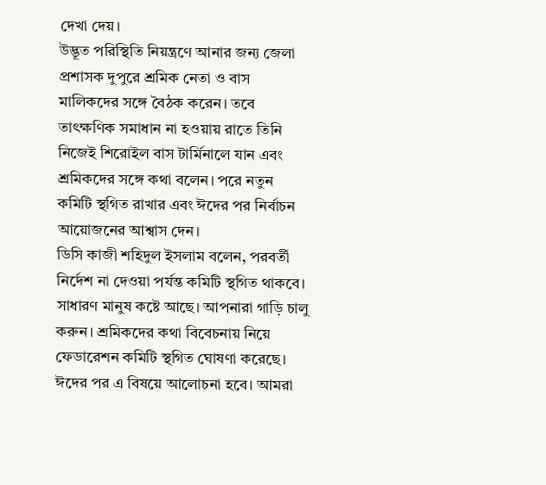দেখা দেয়।
উদ্ভূত পরিস্থিতি নিয়ন্ত্রণে আনার জন্য জেলা প্রশাসক দুপুরে শ্রমিক নেতা ও বাস মালিকদের সঙ্গে বৈঠক করেন। তবে তাৎক্ষণিক সমাধান না হওয়ায় রাতে তিনি নিজেই শিরোইল বাস টার্মিনালে যান এবং শ্রমিকদের সঙ্গে কথা বলেন। পরে নতুন কমিটি স্থগিত রাখার এবং ঈদের পর নির্বাচন আয়োজনের আশ্বাস দেন।
ডিসি কাজী শহিদুল ইসলাম বলেন, পরবর্তী নির্দেশ না দেওয়া পর্যন্ত কমিটি স্থগিত থাকবে। সাধারণ মানুষ কষ্টে আছে। আপনারা গাড়ি চালু করুন। শ্রমিকদের কথা বিবেচনায় নিয়ে ফেডারেশন কমিটি স্থগিত ঘোষণা করেছে।
ঈদের পর এ বিষয়ে আলোচনা হবে। আমরা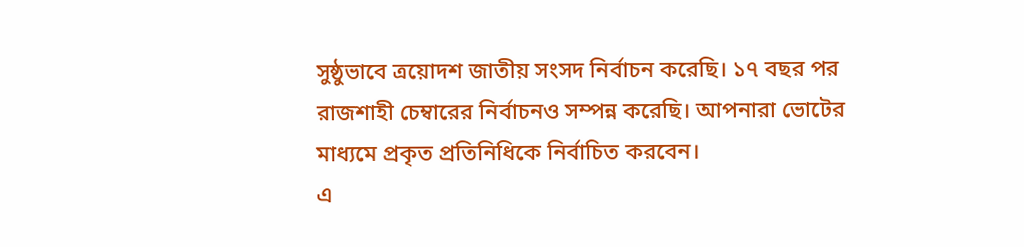সুষ্ঠুভাবে ত্রয়োদশ জাতীয় সংসদ নির্বাচন করেছি। ১৭ বছর পর রাজশাহী চেম্বারের নির্বাচনও সম্পন্ন করেছি। আপনারা ভোটের মাধ্যমে প্রকৃত প্রতিনিধিকে নির্বাচিত করবেন।
এ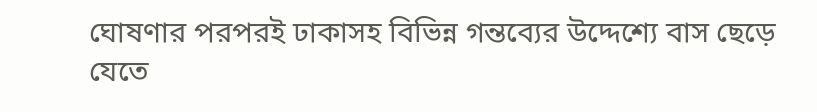ঘোষণার পরপরই ঢাকাসহ বিভিন্ন গন্তব্যের উদ্দেশ্যে বাস ছেড়ে যেতে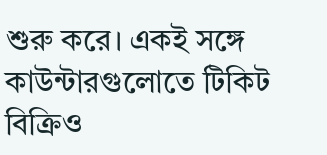শুরু করে। একই সঙ্গে কাউন্টারগুলোতে টিকিট বিক্রিও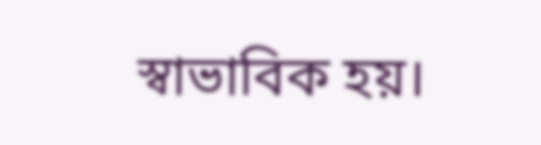স্বাভাবিক হয়।